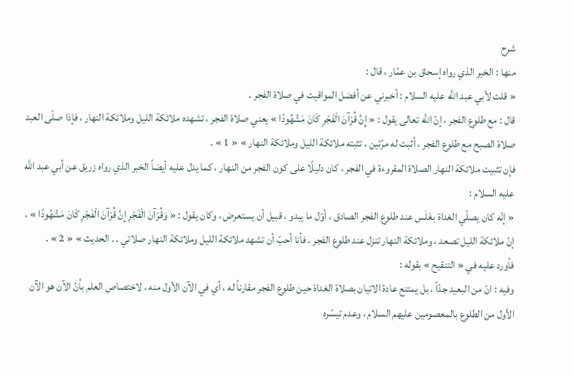شرح
منها : الخبر الذي رواه إسحاق بن عمّار ، قال :
« قلت لأبي عبد اللَّه عليه السلام : أخبرني عن أفضل المواقيت في صلاة الفجر .
قال : مع طلوع الفجر ، إنّ اللَّه تعالى يقول : « إِنَّ قُرْآنَ الْفَجْرِ كَانَ مَشْهُودًا » يعني صلاة الفجر ، تشهده ملائكة الليل وملائكة النهار ، فإذا صلّى العبد صلاة الصبح مع طلوع الفجر ، أثبت له مرّتين ، تثبته ملائكة الليل وملائكة النهار » « 1 » .
فإن تثبيت ملائكة النهار الصلاة المقروءة في الفجر ، كان دليلًا على كون الفجر من النهار ، كما يدل عليه أيضاً الخبر الذي رواه زريق عن أبي عبد اللَّه عليه السلام :
« إنّه كان يصلّي الغداة بغَلَس عند طلوع الفجر الصادق ، أوّل ما يبدو ، قبيل أن يستعرض ، وكان يقول : « وَقُرْآنَ الْفَجْرِ إِنَّ قُرْآنَ الْفَجْرِ كَانَ مَشْهُودًا » ، إنّ ملائكة الليل تصعد ، وملائكة النهار تنزل عند طلوع الفجر ، فأنا أحبّ أن تشهد ملائكة الليل وملائكة النهار صلاتي . . الحديث » « 2 » .
فأورد عليه في « التنقيح » بقوله :
وفيه : انّ من البعيد جدّاً ، بل يمتنع عادة الاتيان بصلاة الغداة حين طلوع الفجر مقارناً له ، أي في الآن الأول منه ، لاختصاص العلم بأنّ الآن هو الآن الأول من الطلوع بالمعصومين عليهم السلام ، وعدم تيسّره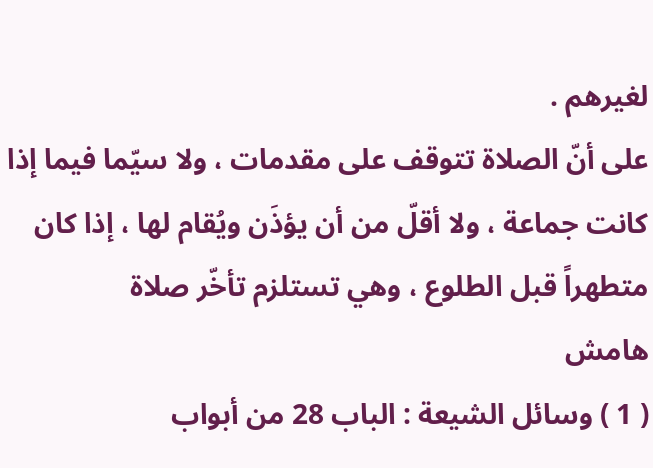لغيرهم .
على أنّ الصلاة تتوقف على مقدمات ، ولا سيّما فيما إذا كانت جماعة ، ولا أقلّ من أن يؤذَن ويُقام لها ، إذا كان متطهراً قبل الطلوع ، وهي تستلزم تأخّر صلاة
هامش
( 1 ) وسائل الشيعة : الباب 28 من أبواب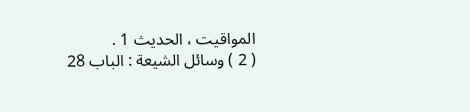المواقيت ، الحديث 1 .
( 2 ) وسائل الشيعة : الباب 28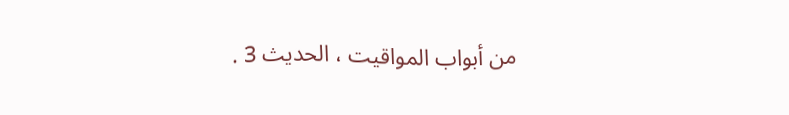من أبواب المواقيت ، الحديث 3 .